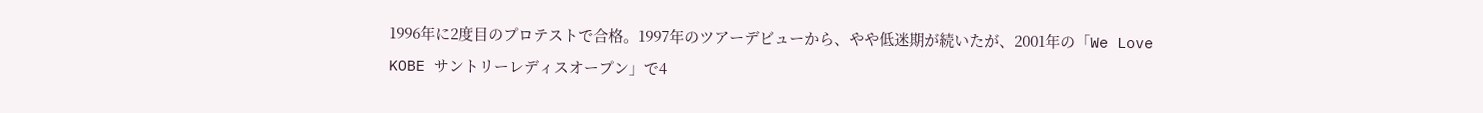1996年に2度目のプロテストで合格。1997年のツアーデビューから、やや低迷期が続いたが、2001年の「We Love KOBE サントリーレディスオープン」で4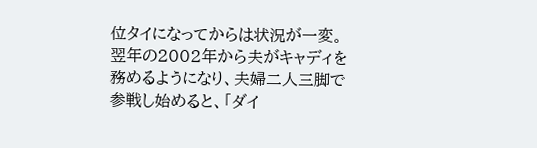位タイになってからは状況が一変。翌年の2002年から夫がキャディを務めるようになり、夫婦二人三脚で参戦し始めると、「ダイ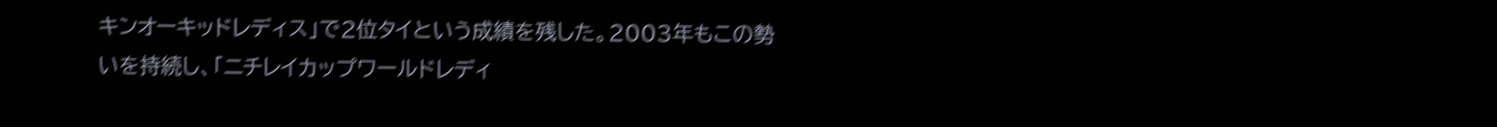キンオーキッドレディス」で2位タイという成績を残した。2003年もこの勢いを持続し、「ニチレイカップワールドレディ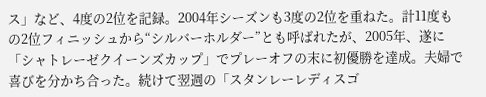ス」など、4度の2位を記録。2004年シーズンも3度の2位を重ねた。計11度もの2位フィニッシュから“シルバーホルダー”とも呼ばれたが、2005年、遂に「シャトレーゼクイーンズカップ」でプレーオフの末に初優勝を達成。夫婦で喜びを分かち合った。続けて翌週の「スタンレーレディスゴ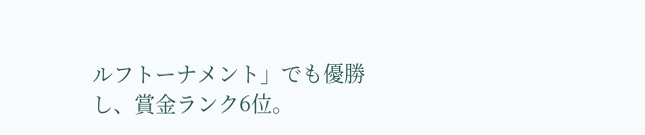ルフトーナメント」でも優勝し、賞金ランク6位。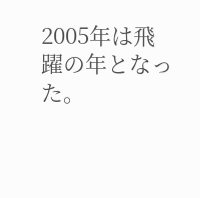2005年は飛躍の年となった。